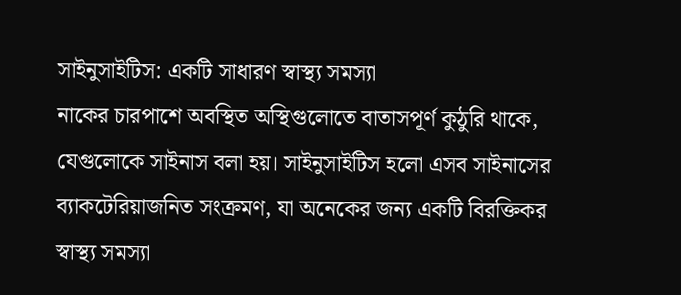সাইনুসাইটিস: একটি সাধারণ স্বাস্থ্য সমস্যা
নাকের চারপাশে অবস্থিত অস্থিগুলোতে বাতাসপূর্ণ কুঠুরি থাকে, যেগুলোকে সাইনাস বলা হয়। সাইনুসাইটিস হলো এসব সাইনাসের ব্যাকটেরিয়াজনিত সংক্রমণ, যা অনেকের জন্য একটি বিরক্তিকর স্বাস্থ্য সমস্যা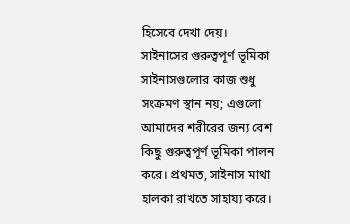হিসেবে দেখা দেয়।
সাইনাসের গুরুত্বপূর্ণ ভূমিকা
সাইনাসগুলোর কাজ শুধু সংক্রমণ স্থান নয়; এগুলো আমাদের শরীরের জন্য বেশ কিছু গুরুত্বপূর্ণ ভূমিকা পালন করে। প্রথমত, সাইনাস মাথা হালকা রাখতে সাহায্য করে।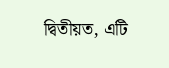দ্বিতীয়ত, এটি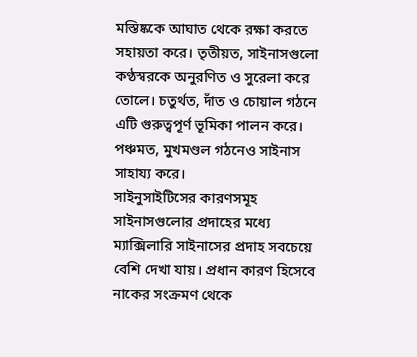মস্তিষ্ককে আঘাত থেকে রক্ষা করতে সহায়তা করে। তৃতীয়ত, সাইনাসগুলো কণ্ঠস্বরকে অনুরণিত ও সুরেলা করে তোলে। চতুর্থত, দাঁত ও চোয়াল গঠনে এটি গুরুত্বপূর্ণ ভূমিকা পালন করে। পঞ্চমত, মুখমণ্ডল গঠনেও সাইনাস সাহায্য করে।
সাইনুসাইটিসের কারণসমূহ
সাইনাসগুলোর প্রদাহের মধ্যে ম্যাক্সিলারি সাইনাসের প্রদাহ সবচেয়ে বেশি দেখা যায়। প্রধান কারণ হিসেবে নাকের সংক্রমণ থেকে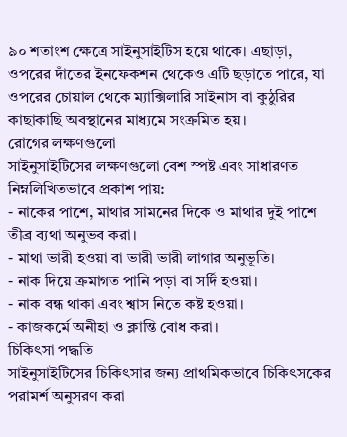৯০ শতাংশ ক্ষেত্রে সাইনুসাইটিস হয়ে থাকে। এছাড়া, ওপরের দাঁতের ইনফেকশন থেকেও এটি ছড়াতে পারে, যা ওপরের চোয়াল থেকে ম্যাক্সিলারি সাইনাস বা কুঠুরির কাছাকাছি অবস্থানের মাধ্যমে সংক্রমিত হয়।
রোগের লক্ষণগুলো
সাইনুসাইটিসের লক্ষণগুলো বেশ স্পষ্ট এবং সাধারণত নিম্নলিখিতভাবে প্রকাশ পায়:
- নাকের পাশে, মাথার সামনের দিকে ও মাথার দুই পাশে তীব্র ব্যথা অনুভব করা।
- মাথা ভারী হওয়া বা ভারী ভারী লাগার অনুভূতি।
- নাক দিয়ে ক্রমাগত পানি পড়া বা সর্দি হওয়া।
- নাক বন্ধ থাকা এবং শ্বাস নিতে কষ্ট হওয়া।
- কাজকর্মে অনীহা ও ক্লান্তি বোধ করা।
চিকিৎসা পদ্ধতি
সাইনুসাইটিসের চিকিৎসার জন্য প্রাথমিকভাবে চিকিৎসকের পরামর্শ অনুসরণ করা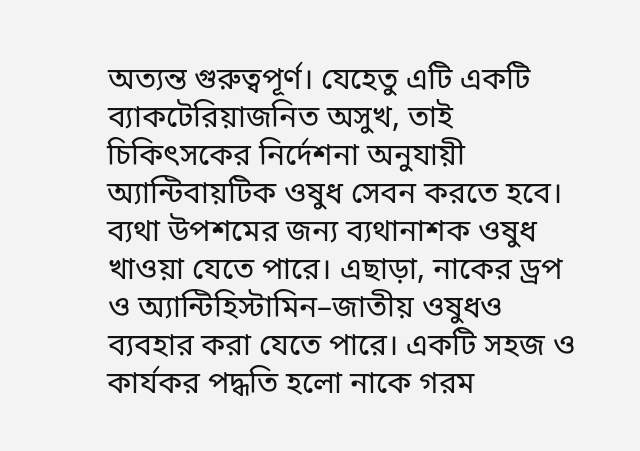অত্যন্ত গুরুত্বপূর্ণ। যেহেতু এটি একটি ব্যাকটেরিয়াজনিত অসুখ, তাই চিকিৎসকের নির্দেশনা অনুযায়ী অ্যান্টিবায়টিক ওষুধ সেবন করতে হবে। ব্যথা উপশমের জন্য ব্যথানাশক ওষুধ খাওয়া যেতে পারে। এছাড়া, নাকের ড্রপ ও অ্যান্টিহিস্টামিন–জাতীয় ওষুধও ব্যবহার করা যেতে পারে। একটি সহজ ও কার্যকর পদ্ধতি হলো নাকে গরম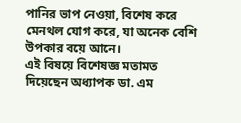পানির ভাপ নেওয়া, বিশেষ করে মেনথল যোগ করে, যা অনেক বেশি উপকার বয়ে আনে।
এই বিষয়ে বিশেষজ্ঞ মতামত দিয়েছেন অধ্যাপক ডা. এম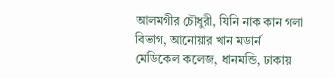আলমগীর চৌধুরী, যিনি নাক কান গলা বিভাগ, আনোয়ার খান মডার্ন মেডিকেল কলেজ, ধানমন্ডি, ঢাকায়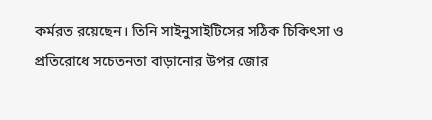কর্মরত রয়েছেন। তিনি সাইনুসাইটিসের সঠিক চিকিৎসা ও প্রতিরোধে সচেতনতা বাড়ানোর উপর জোর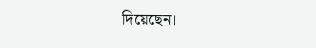দিয়েছেন।